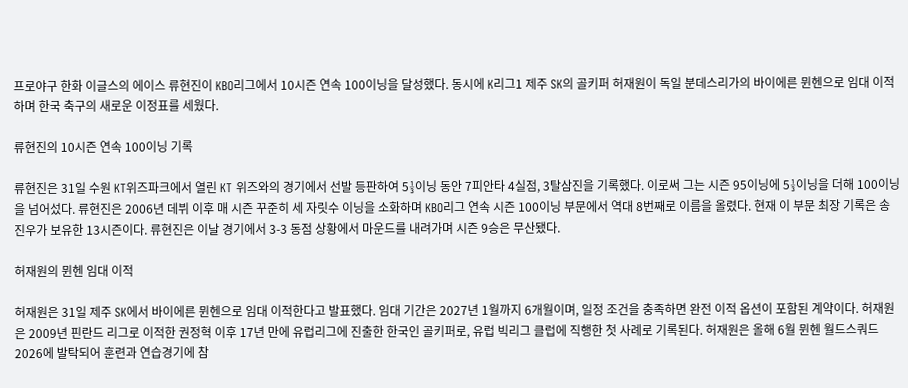프로야구 한화 이글스의 에이스 류현진이 KBO리그에서 10시즌 연속 100이닝을 달성했다. 동시에 K리그1 제주 SK의 골키퍼 허재원이 독일 분데스리가의 바이에른 뮌헨으로 임대 이적하며 한국 축구의 새로운 이정표를 세웠다.

류현진의 10시즌 연속 100이닝 기록

류현진은 31일 수원 KT위즈파크에서 열린 KT 위즈와의 경기에서 선발 등판하여 5⅓이닝 동안 7피안타 4실점, 3탈삼진을 기록했다. 이로써 그는 시즌 95이닝에 5⅓이닝을 더해 100이닝을 넘어섰다. 류현진은 2006년 데뷔 이후 매 시즌 꾸준히 세 자릿수 이닝을 소화하며 KBO리그 연속 시즌 100이닝 부문에서 역대 8번째로 이름을 올렸다. 현재 이 부문 최장 기록은 송진우가 보유한 13시즌이다. 류현진은 이날 경기에서 3-3 동점 상황에서 마운드를 내려가며 시즌 9승은 무산됐다.

허재원의 뮌헨 임대 이적

허재원은 31일 제주 SK에서 바이에른 뮌헨으로 임대 이적한다고 발표했다. 임대 기간은 2027년 1월까지 6개월이며, 일정 조건을 충족하면 완전 이적 옵션이 포함된 계약이다. 허재원은 2009년 핀란드 리그로 이적한 권정혁 이후 17년 만에 유럽리그에 진출한 한국인 골키퍼로, 유럽 빅리그 클럽에 직행한 첫 사례로 기록된다. 허재원은 올해 6월 뮌헨 월드스쿼드 2026에 발탁되어 훈련과 연습경기에 참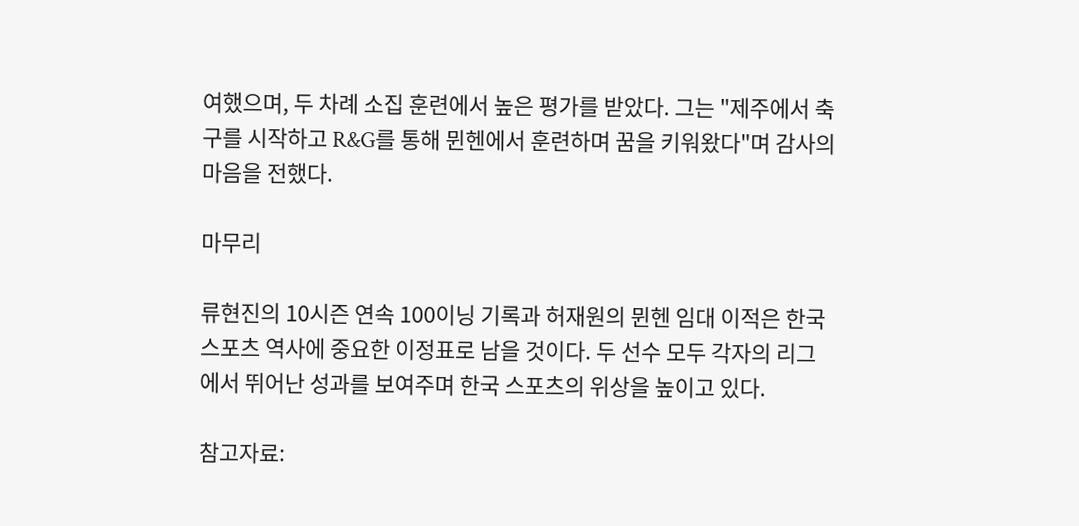여했으며, 두 차례 소집 훈련에서 높은 평가를 받았다. 그는 "제주에서 축구를 시작하고 R&G를 통해 뮌헨에서 훈련하며 꿈을 키워왔다"며 감사의 마음을 전했다.

마무리

류현진의 10시즌 연속 100이닝 기록과 허재원의 뮌헨 임대 이적은 한국 스포츠 역사에 중요한 이정표로 남을 것이다. 두 선수 모두 각자의 리그에서 뛰어난 성과를 보여주며 한국 스포츠의 위상을 높이고 있다.

참고자료: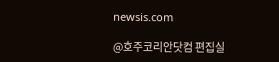newsis.com

@호주코리안닷컴 편집실